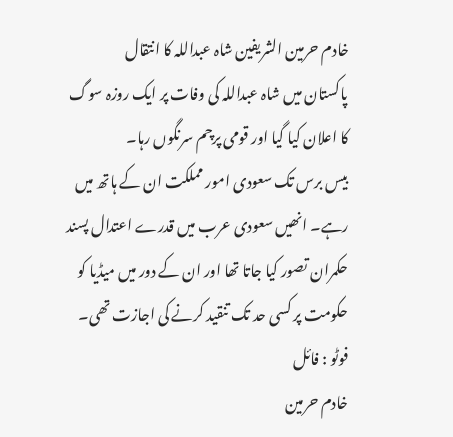خادم حرمین الشریفین شاہ عبداللہ کا انتقال
پاکستان میں شاہ عبداللہ کی وفات پر ایک روزہ سوگ کا اعلان کیا گیا اور قومی پرچم سرنگوں رہا۔
بیس برس تک سعودی امور مملکت ان کے ہاتھ میں رہے۔ انھیں سعودی عرب میں قدرے اعتدال پسند حکمران تصور کیا جاتا تھا اور ان کے دور میں میڈیا کو حکومت پر کسی حد تک تنقید کرنے کی اجازت تھی۔ فوٹو : فائل
خادم حرمین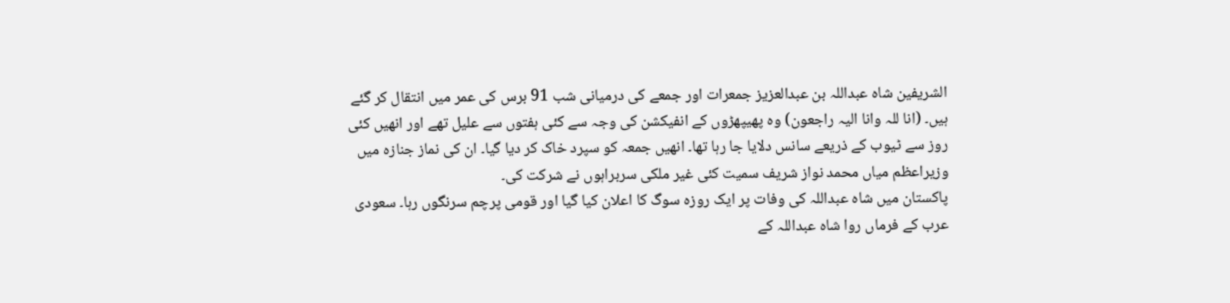الشریفین شاہ عبداللہ بن عبدالعزیز جمعرات اور جمعے کی درمیانی شب 91 برس کی عمر میں انتقال کر گئے ہیں۔ (انا للہ وانا الیہ راجعون) وہ پھیپھڑوں کے انفیکشن کی وجہ سے کئی ہفتوں سے علیل تھے اور انھیں کئی روز سے ٹیوب کے ذریعے سانس دلایا جا رہا تھا۔ انھیں جمعہ کو سپرد خاک کر دیا گیا۔ ان کی نماز جنازہ میں وزیراعظم میاں محمد نواز شریف سمیت کئی غیر ملکی سربراہوں نے شرکت کی۔
پاکستان میں شاہ عبداللہ کی وفات پر ایک روزہ سوگ کا اعلان کیا گیا اور قومی پرچم سرنگوں رہا۔ سعودی عرب کے فرماں روا شاہ عبداللہ کے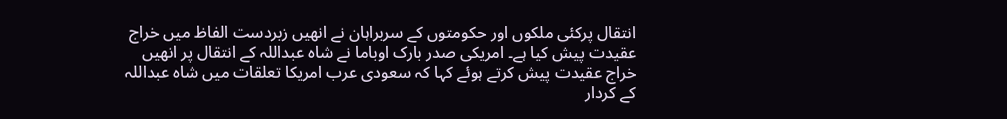انتقال پرکئی ملکوں اور حکومتوں کے سربراہان نے انھیں زبردست الفاظ میں خراج عقیدت پیش کیا ہے۔ امریکی صدر بارک اوباما نے شاہ عبداللہ کے انتقال پر انھیں خراج عقیدت پیش کرتے ہوئے کہا کہ سعودی عرب امریکا تعلقات میں شاہ عبداللہ کے کردار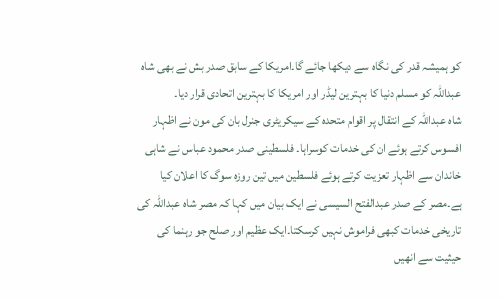کو ہمیشہ قدر کی نگاہ سے دیکھا جائے گا۔امریکا کے سابق صدر بش نے بھی شاہ عبداللہ کو مسلم دنیا کا بہترین لیڈر اور امریکا کا بہترین اتحادی قرار دیا۔
شاہ عبداللہ کے انتقال پر اقوام متحدہ کے سیکریٹری جنرل بان کی مون نے اظہار افسوس کرتے ہوئے ان کی خدمات کوسراہا۔ فلسطینی صدر محمود عباس نے شاہی خاندان سے اظہار تعزیت کرتے ہوئے فلسطین میں تین روزہ سوگ کا اعلان کیا ہے۔مصر کے صدر عبدالفتح السیسی نے ایک بیان میں کہا کہ مصر شاہ عبداللہ کی تاریخی خدمات کبھی فراموش نہیں کرسکتا۔ایک عظیم اور صلح جو رہنما کی حیثیت سے انھیں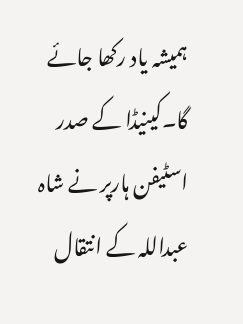ہمیشہ یاد رکھا جائے گا۔کینیڈا کے صدر اسٹیفن ہارپر نے شاہ عبداللہ کے انتقال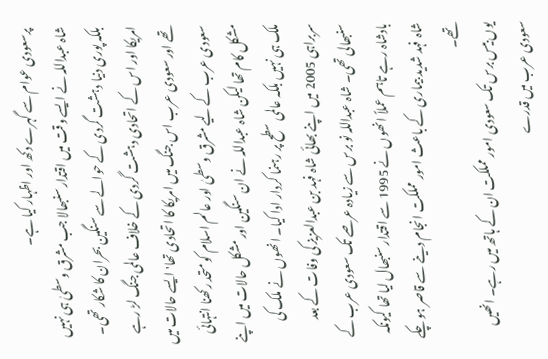پرسعودی عوام سے گہرے دکھ اور اظہار کیا ہے۔
شاہ عبداللہ نے ایسے وقت میں اقتدار سنبھالا جب مشرق وسطیٰ ہی نہیں بلکہ پوری دنیا دہشت گردی کے حوالے سے سنگین بحران کا شکار تھی۔ امریکا اور اس کے اتحادی دہشت گردی کے خلاف عالمی جنگ لڑ رہے تھے اور سعودی عرب اس جنگ میں امریکا کا اتحادی تھا' ایسے حالات میں سعودی عرب کے لیے مشرق وسطیٰ اور عالم اسلام کو متحد رکھنا انتہائی مشکل کام تھا لیکن شاہ عبداللہ نے ان سنگین اور مشکل حالات میں اپنے ملک ہی نہیں بلکہ عالمی سطح پر رہنما کردار ادا کیا۔ انھوں نے ملک کی سربراہی 2005 میں اپنے بھائی شاہ فہد بن عبدالعزیز کی وفات کے بعد سنبھالی تھی۔ شاہ عبداللہ نو برس سے زیادہ عرصے تک سعودی عرب کے بادشاہ رہے تاہم عملاً انھوں نے 1995 سے اقتدار سنبھال لیا تھا کیونکہ شاہ فہد شدید بیماری کے باعث امور مملکت انجام دینے سے قاصر ہو چکے تھے۔
یوں بیس برس تک سعودی امور مملکت ان کے ہاتھ میں رہے۔ انھیں سعودی عرب میں قدرے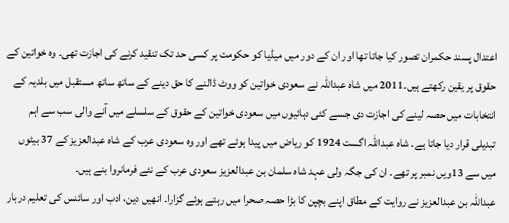اعتدال پسند حکمران تصور کیا جاتا تھا اور ان کے دور میں میڈیا کو حکومت پر کسی حد تک تنقید کرنے کی اجازت تھی۔ وہ خواتین کے حقوق پر یقین رکھتے ہیں۔2011 میں شاہ عبداللہ نے سعودی خواتین کو ووٹ ڈالنے کا حق دینے کے ساتھ ساتھ مستقبل میں بلدیہ کے انتخابات میں حصہ لینے کی اجازت دی جسے کئی دہائیوں میں سعودی خواتین کے حقوق کے سلسلے میں آنے والی سب سے اہم تبدیلی قرار دیا جاتا ہے۔ شاہ عبداللہ اگست 1924 کو ریاض میں پیدا ہوئے تھے اور وہ سعودی عرب کے شاہ عبدالعزیز کے 37 بیٹوں میں سے 13ویں نمبر پر تھے۔ ان کی جگہ ولی عہد شاہ سلمان بن عبدالعزیز سعودی عرب کے نئے فرمانروا بنے ہیں۔
عبداللہ بن عبدالعزیز نے روایت کے مطاق اپنے بچپن کا بڑا حصہ صحرا میں رہتے ہوئے گزارا۔ انھیں دین، ادب اور سائنس کی تعلیم دربار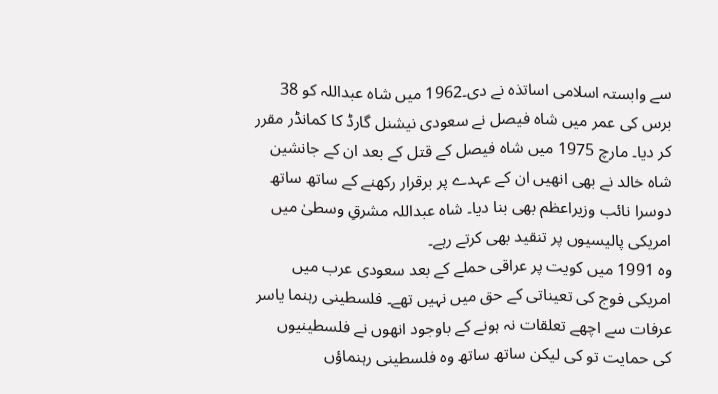سے وابستہ اسلامی اساتذہ نے دی۔1962 میں شاہ عبداللہ کو 38 برس کی عمر میں شاہ فیصل نے سعودی نیشنل گارڈ کا کمانڈر مقرر کر دیا۔ مارچ 1975 میں شاہ فیصل کے قتل کے بعد ان کے جانشین شاہ خالد نے بھی انھیں ان کے عہدے پر برقرار رکھنے کے ساتھ ساتھ دوسرا نائب وزیراعظم بھی بنا دیا۔ شاہ عبداللہ مشرقِ وسطیٰ میں امریکی پالیسیوں پر تنقید بھی کرتے رہے۔
وہ 1991 میں کویت پر عراقی حملے کے بعد سعودی عرب میں امریکی فوج کی تعیناتی کے حق میں نہیں تھے۔ فلسطینی رہنما یاسر عرفات سے اچھے تعلقات نہ ہونے کے باوجود انھوں نے فلسطینیوں کی حمایت تو کی لیکن ساتھ ساتھ وہ فلسطینی رہنماؤں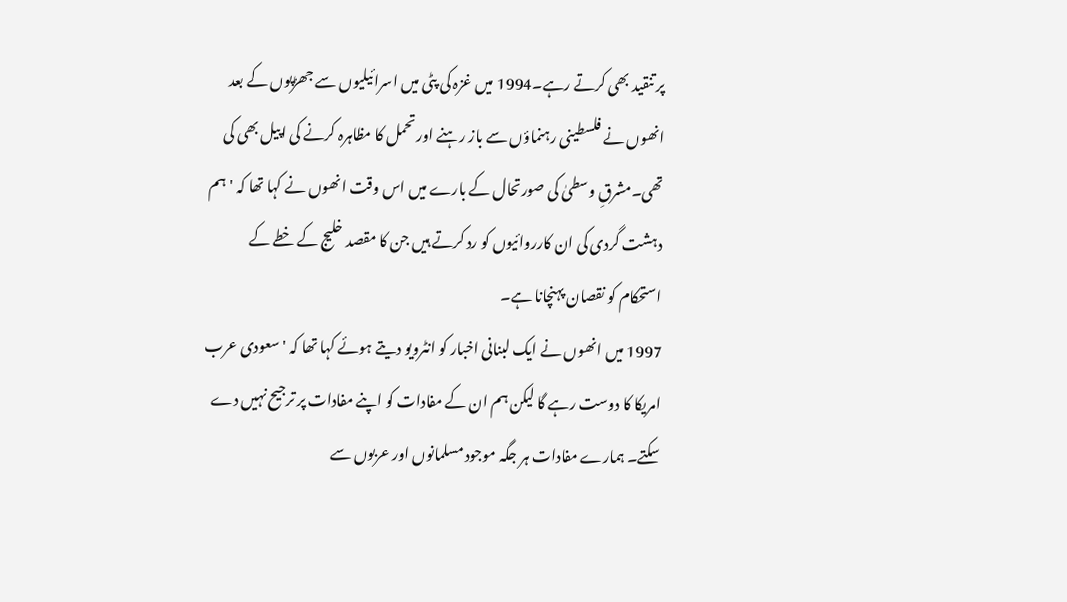پر تنقید بھی کرتے رہے۔1994 میں غزہ کی پٹی میں اسرائیلیوں سے جھڑپوں کے بعد انھوں نے فلسطینی رہنماؤں سے باز رہنے اور تحمل کا مظاہرہ کرنے کی اپیل بھی کی تھی۔مشرقِ وسطیٰ کی صورتحال کے بارے میں اس وقت انھوں نے کہا تھا کہ 'ہم دہشت گردی کی ان کارروائیوں کو رد کرتے ہیں جن کا مقصد خلیج کے خطے کے استحکام کو نقصان پہنچانا ہے۔
1997 میں انھوں نے ایک لبنانی اخبار کو انٹرویو دیتے ہوئے کہا تھا کہ 'سعودی عرب امریکا کا دوست رہے گا لیکن ہم ان کے مفادات کو اپنے مفادات پر ترجیح نہیں دے سکتے۔ ہمارے مفادات ہر جگہ موجود مسلمانوں اور عربوں سے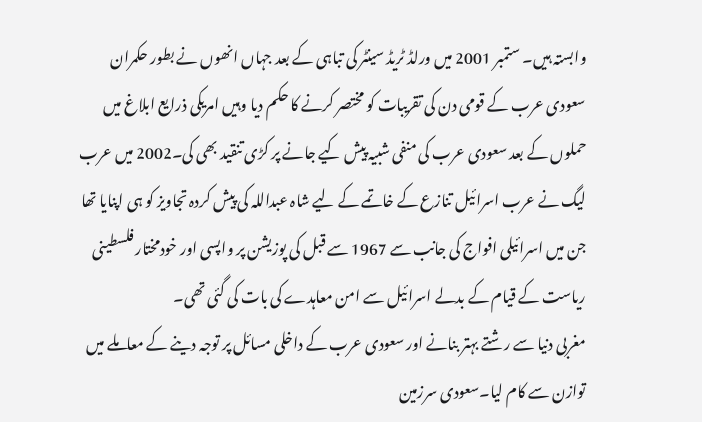وابستہ ہیں۔ ستمبر 2001 میں ورلڈ ٹریڈ سینٹر کی تباہی کے بعد جہاں انھوں نے بطور حکمران سعودی عرب کے قومی دن کی تقریبات کو مختصر کرنے کا حکم دیا وہیں امریکی ذرایع ابلاغ میں حملوں کے بعد سعودی عرب کی منفی شبیہ پیش کیے جانے پر کڑی تنقید بھی کی۔2002 میں عرب لیگ نے عرب اسرائیل تنازع کے خاتمے کے لیے شاہ عبداللہ کی پیش کردہ تجاویز کو ہی اپنایا تھا جن میں اسرائیلی افواج کی جانب سے 1967 سے قبل کی پوزیشن پر واپسی اور خودمختار فلسطینی ریاست کے قیام کے بدلے اسرائیل سے امن معاہدے کی بات کی گئی تھی۔
مغربی دنیا سے رشتے بہتر بنانے اور سعودی عرب کے داخلی مسائل پر توجہ دینے کے معاملے میں توازن سے کام لیا۔سعودی سرزمین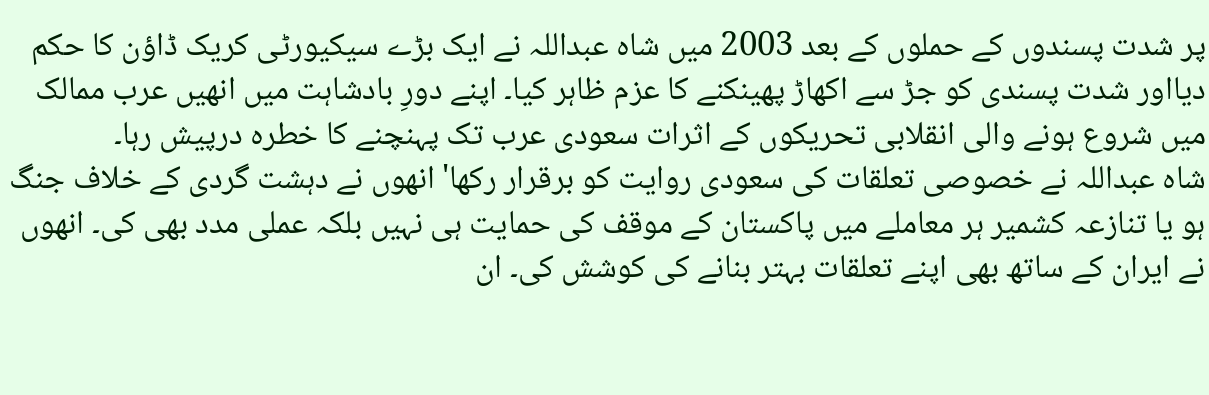پر شدت پسندوں کے حملوں کے بعد 2003 میں شاہ عبداللہ نے ایک بڑے سیکیورٹی کریک ڈاؤن کا حکم دیااور شدت پسندی کو جڑ سے اکھاڑ پھینکنے کا عزم ظاہر کیا۔ اپنے دورِ بادشاہت میں انھیں عرب ممالک میں شروع ہونے والی انقلابی تحریکوں کے اثرات سعودی عرب تک پہنچنے کا خطرہ درپیش رہا۔
شاہ عبداللہ نے خصوصی تعلقات کی سعودی روایت کو برقرار رکھا' انھوں نے دہشت گردی کے خلاف جنگ ہو یا تنازعہ کشمیر ہر معاملے میں پاکستان کے موقف کی حمایت ہی نہیں بلکہ عملی مدد بھی کی۔ انھوں نے ایران کے ساتھ بھی اپنے تعلقات بہتر بنانے کی کوشش کی۔ ان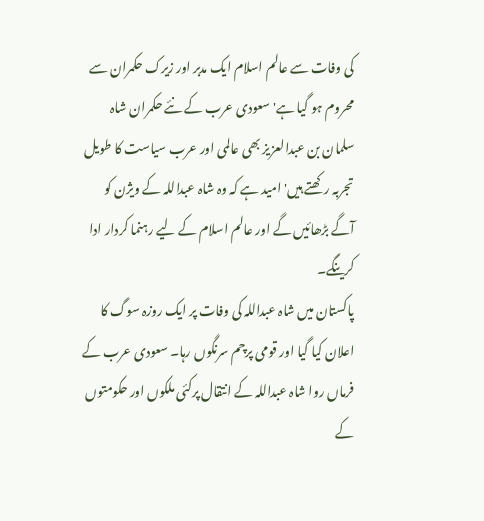کی وفات سے عالم اسلام ایک مدبر اور زیرک حکمران سے محروم ہو گیا ہے' سعودی عرب کے نئے حکمران شاہ سلمان بن عبدالعزیز بھی عالمی اور عرب سیاست کا طویل تجربہ رکھتے ہیں' امید ہے کہ وہ شاہ عبداللہ کے ویژن کو آگے بڑھائیں گے اور عالم اسلام کے لیے رہنما کردار ادا کرینگے۔
پاکستان میں شاہ عبداللہ کی وفات پر ایک روزہ سوگ کا اعلان کیا گیا اور قومی پرچم سرنگوں رہا۔ سعودی عرب کے فرماں روا شاہ عبداللہ کے انتقال پرکئی ملکوں اور حکومتوں کے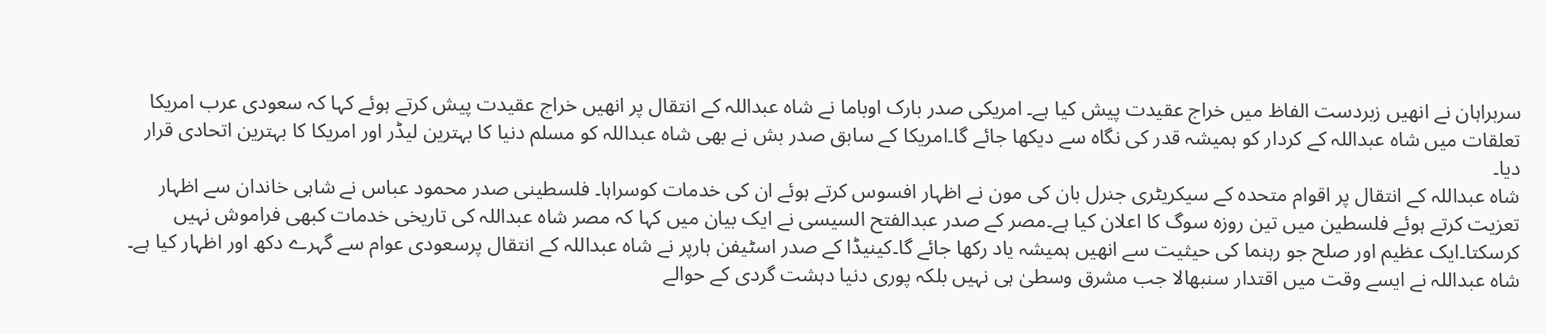سربراہان نے انھیں زبردست الفاظ میں خراج عقیدت پیش کیا ہے۔ امریکی صدر بارک اوباما نے شاہ عبداللہ کے انتقال پر انھیں خراج عقیدت پیش کرتے ہوئے کہا کہ سعودی عرب امریکا تعلقات میں شاہ عبداللہ کے کردار کو ہمیشہ قدر کی نگاہ سے دیکھا جائے گا۔امریکا کے سابق صدر بش نے بھی شاہ عبداللہ کو مسلم دنیا کا بہترین لیڈر اور امریکا کا بہترین اتحادی قرار دیا۔
شاہ عبداللہ کے انتقال پر اقوام متحدہ کے سیکریٹری جنرل بان کی مون نے اظہار افسوس کرتے ہوئے ان کی خدمات کوسراہا۔ فلسطینی صدر محمود عباس نے شاہی خاندان سے اظہار تعزیت کرتے ہوئے فلسطین میں تین روزہ سوگ کا اعلان کیا ہے۔مصر کے صدر عبدالفتح السیسی نے ایک بیان میں کہا کہ مصر شاہ عبداللہ کی تاریخی خدمات کبھی فراموش نہیں کرسکتا۔ایک عظیم اور صلح جو رہنما کی حیثیت سے انھیں ہمیشہ یاد رکھا جائے گا۔کینیڈا کے صدر اسٹیفن ہارپر نے شاہ عبداللہ کے انتقال پرسعودی عوام سے گہرے دکھ اور اظہار کیا ہے۔
شاہ عبداللہ نے ایسے وقت میں اقتدار سنبھالا جب مشرق وسطیٰ ہی نہیں بلکہ پوری دنیا دہشت گردی کے حوالے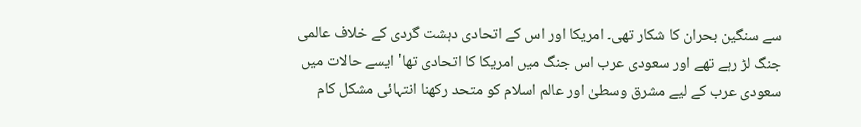سے سنگین بحران کا شکار تھی۔ امریکا اور اس کے اتحادی دہشت گردی کے خلاف عالمی جنگ لڑ رہے تھے اور سعودی عرب اس جنگ میں امریکا کا اتحادی تھا' ایسے حالات میں سعودی عرب کے لیے مشرق وسطیٰ اور عالم اسلام کو متحد رکھنا انتہائی مشکل کام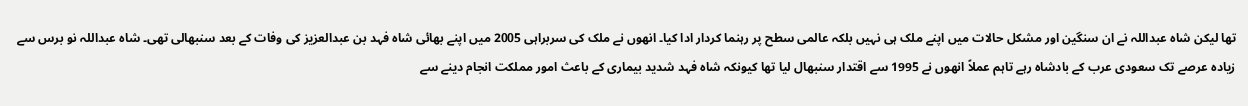تھا لیکن شاہ عبداللہ نے ان سنگین اور مشکل حالات میں اپنے ملک ہی نہیں بلکہ عالمی سطح پر رہنما کردار ادا کیا۔ انھوں نے ملک کی سربراہی 2005 میں اپنے بھائی شاہ فہد بن عبدالعزیز کی وفات کے بعد سنبھالی تھی۔ شاہ عبداللہ نو برس سے زیادہ عرصے تک سعودی عرب کے بادشاہ رہے تاہم عملاً انھوں نے 1995 سے اقتدار سنبھال لیا تھا کیونکہ شاہ فہد شدید بیماری کے باعث امور مملکت انجام دینے سے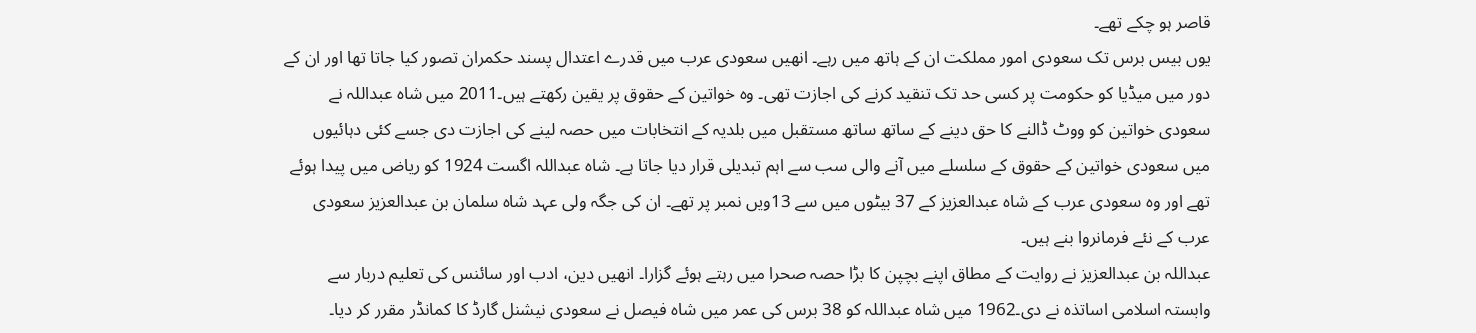قاصر ہو چکے تھے۔
یوں بیس برس تک سعودی امور مملکت ان کے ہاتھ میں رہے۔ انھیں سعودی عرب میں قدرے اعتدال پسند حکمران تصور کیا جاتا تھا اور ان کے دور میں میڈیا کو حکومت پر کسی حد تک تنقید کرنے کی اجازت تھی۔ وہ خواتین کے حقوق پر یقین رکھتے ہیں۔2011 میں شاہ عبداللہ نے سعودی خواتین کو ووٹ ڈالنے کا حق دینے کے ساتھ ساتھ مستقبل میں بلدیہ کے انتخابات میں حصہ لینے کی اجازت دی جسے کئی دہائیوں میں سعودی خواتین کے حقوق کے سلسلے میں آنے والی سب سے اہم تبدیلی قرار دیا جاتا ہے۔ شاہ عبداللہ اگست 1924 کو ریاض میں پیدا ہوئے تھے اور وہ سعودی عرب کے شاہ عبدالعزیز کے 37 بیٹوں میں سے 13ویں نمبر پر تھے۔ ان کی جگہ ولی عہد شاہ سلمان بن عبدالعزیز سعودی عرب کے نئے فرمانروا بنے ہیں۔
عبداللہ بن عبدالعزیز نے روایت کے مطاق اپنے بچپن کا بڑا حصہ صحرا میں رہتے ہوئے گزارا۔ انھیں دین، ادب اور سائنس کی تعلیم دربار سے وابستہ اسلامی اساتذہ نے دی۔1962 میں شاہ عبداللہ کو 38 برس کی عمر میں شاہ فیصل نے سعودی نیشنل گارڈ کا کمانڈر مقرر کر دیا۔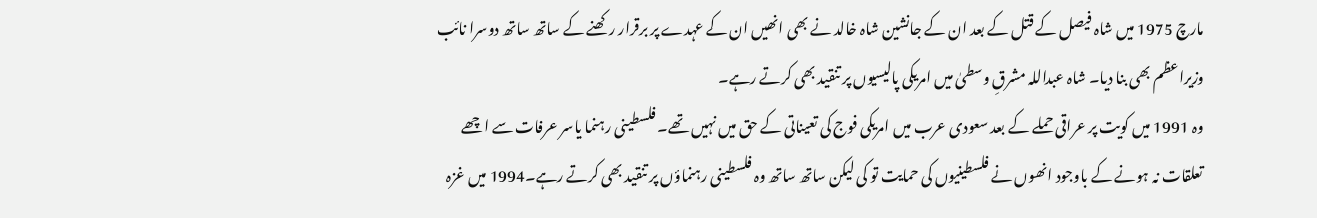مارچ 1975 میں شاہ فیصل کے قتل کے بعد ان کے جانشین شاہ خالد نے بھی انھیں ان کے عہدے پر برقرار رکھنے کے ساتھ ساتھ دوسرا نائب وزیراعظم بھی بنا دیا۔ شاہ عبداللہ مشرقِ وسطیٰ میں امریکی پالیسیوں پر تنقید بھی کرتے رہے۔
وہ 1991 میں کویت پر عراقی حملے کے بعد سعودی عرب میں امریکی فوج کی تعیناتی کے حق میں نہیں تھے۔ فلسطینی رہنما یاسر عرفات سے اچھے تعلقات نہ ہونے کے باوجود انھوں نے فلسطینیوں کی حمایت تو کی لیکن ساتھ ساتھ وہ فلسطینی رہنماؤں پر تنقید بھی کرتے رہے۔1994 میں غزہ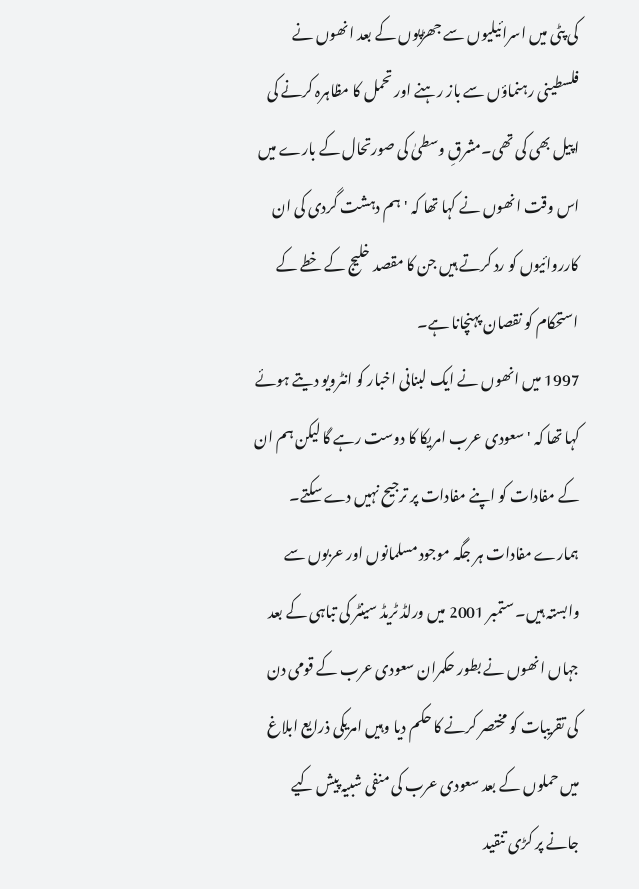کی پٹی میں اسرائیلیوں سے جھڑپوں کے بعد انھوں نے فلسطینی رہنماؤں سے باز رہنے اور تحمل کا مظاہرہ کرنے کی اپیل بھی کی تھی۔مشرقِ وسطیٰ کی صورتحال کے بارے میں اس وقت انھوں نے کہا تھا کہ 'ہم دہشت گردی کی ان کارروائیوں کو رد کرتے ہیں جن کا مقصد خلیج کے خطے کے استحکام کو نقصان پہنچانا ہے۔
1997 میں انھوں نے ایک لبنانی اخبار کو انٹرویو دیتے ہوئے کہا تھا کہ 'سعودی عرب امریکا کا دوست رہے گا لیکن ہم ان کے مفادات کو اپنے مفادات پر ترجیح نہیں دے سکتے۔ ہمارے مفادات ہر جگہ موجود مسلمانوں اور عربوں سے وابستہ ہیں۔ ستمبر 2001 میں ورلڈ ٹریڈ سینٹر کی تباہی کے بعد جہاں انھوں نے بطور حکمران سعودی عرب کے قومی دن کی تقریبات کو مختصر کرنے کا حکم دیا وہیں امریکی ذرایع ابلاغ میں حملوں کے بعد سعودی عرب کی منفی شبیہ پیش کیے جانے پر کڑی تنقید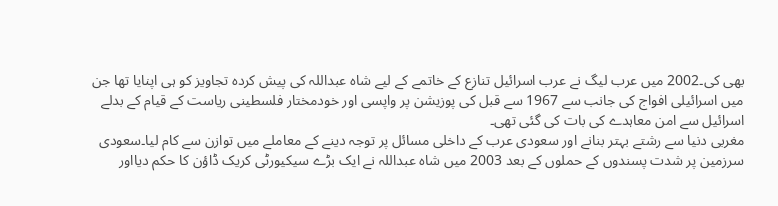بھی کی۔2002 میں عرب لیگ نے عرب اسرائیل تنازع کے خاتمے کے لیے شاہ عبداللہ کی پیش کردہ تجاویز کو ہی اپنایا تھا جن میں اسرائیلی افواج کی جانب سے 1967 سے قبل کی پوزیشن پر واپسی اور خودمختار فلسطینی ریاست کے قیام کے بدلے اسرائیل سے امن معاہدے کی بات کی گئی تھی۔
مغربی دنیا سے رشتے بہتر بنانے اور سعودی عرب کے داخلی مسائل پر توجہ دینے کے معاملے میں توازن سے کام لیا۔سعودی سرزمین پر شدت پسندوں کے حملوں کے بعد 2003 میں شاہ عبداللہ نے ایک بڑے سیکیورٹی کریک ڈاؤن کا حکم دیااور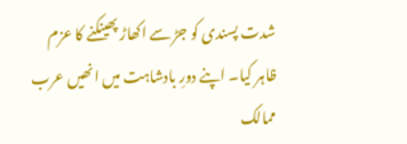شدت پسندی کو جڑ سے اکھاڑ پھینکنے کا عزم ظاہر کیا۔ اپنے دورِ بادشاہت میں انھیں عرب ممالک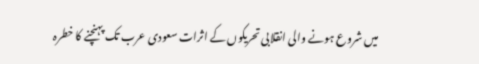میں شروع ہونے والی انقلابی تحریکوں کے اثرات سعودی عرب تک پہنچنے کا خطرہ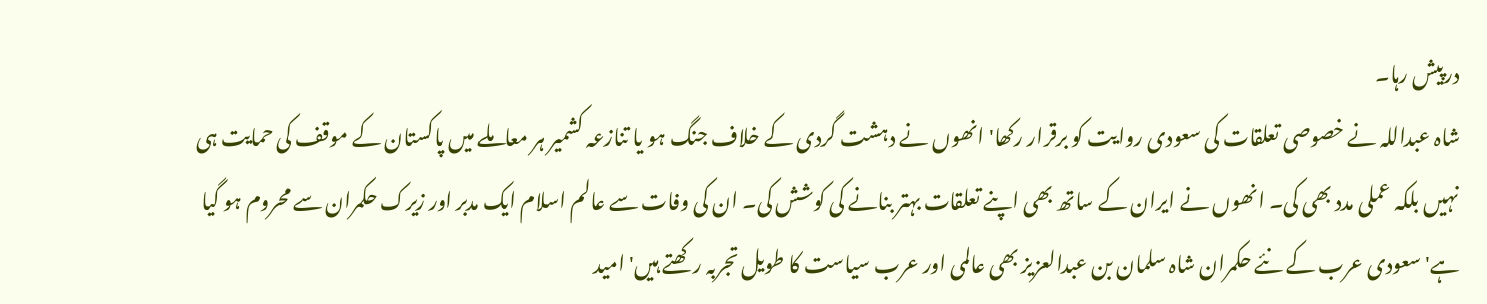درپیش رہا۔
شاہ عبداللہ نے خصوصی تعلقات کی سعودی روایت کو برقرار رکھا' انھوں نے دہشت گردی کے خلاف جنگ ہو یا تنازعہ کشمیر ہر معاملے میں پاکستان کے موقف کی حمایت ہی نہیں بلکہ عملی مدد بھی کی۔ انھوں نے ایران کے ساتھ بھی اپنے تعلقات بہتر بنانے کی کوشش کی۔ ان کی وفات سے عالم اسلام ایک مدبر اور زیرک حکمران سے محروم ہو گیا ہے' سعودی عرب کے نئے حکمران شاہ سلمان بن عبدالعزیز بھی عالمی اور عرب سیاست کا طویل تجربہ رکھتے ہیں' امید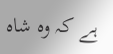ہے کہ وہ شاہ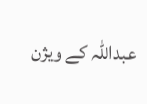عبداللہ کے ویژن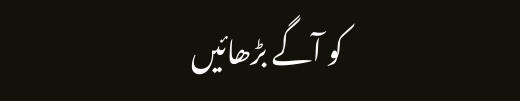کو آگے بڑھائیں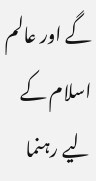گے اور عالم اسلام کے لیے رہنما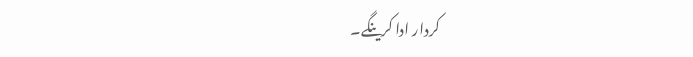کردار ادا کرینگے۔